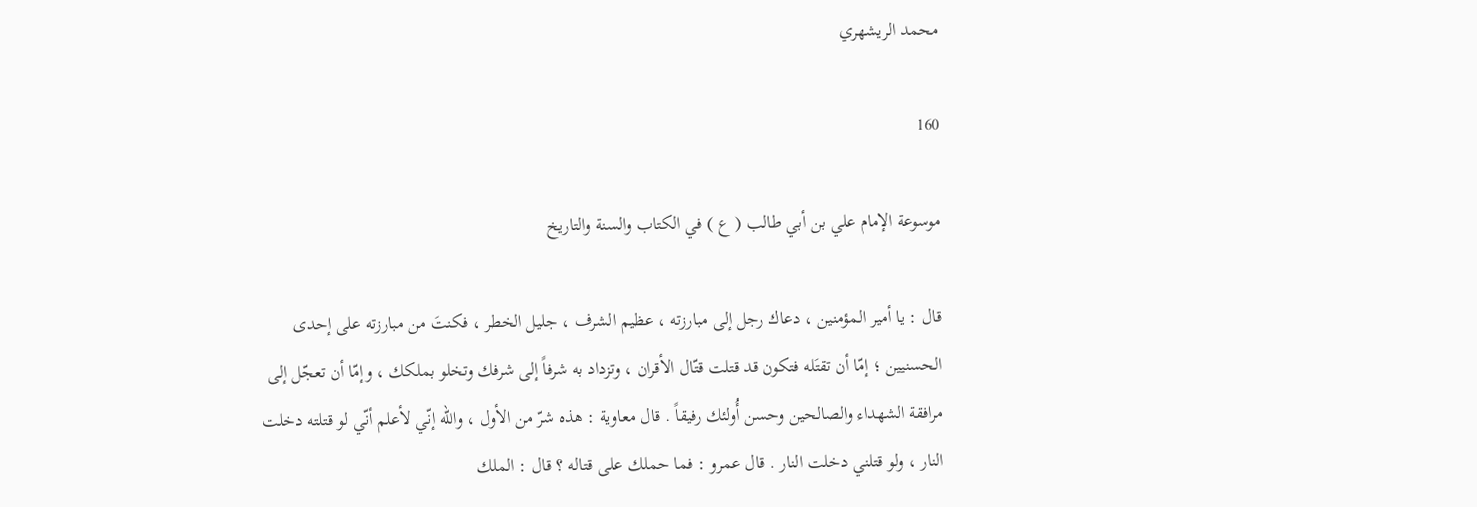محمد الريشهري

160

موسوعة الإمام علي بن أبي طالب ( ع ) في الكتاب والسنة والتاريخ

قال : يا أمير المؤمنين ، دعاك رجل إلى مبارزته ، عظيم الشرف ، جليل الخطر ، فكنتَ من مبارزته على إحدى الحسنيين ؛ إمّا أن تقتَله فتكون قد قتلت قتّال الأقران ، وتزداد به شرفاً إلى شرفك وتخلو بملكك ، وإمّا أن تعجّل إلى مرافقة الشهداء والصالحين وحسن أُولئك رفيقاً . قال معاوية : هذه شرّ من الأول ، والله إنّي لأعلم أنّي لو قتلته دخلت النار ، ولو قتلني دخلت النار . قال عمرو : فما حملك على قتاله ؟ قال : الملك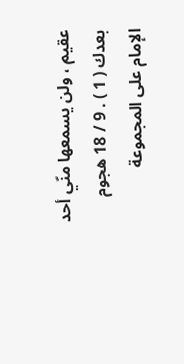عقيم ، ولن يسمعها منّي أحد بعدك ( 1 ) . 9 / 18 هجوم الإمام على المجموعة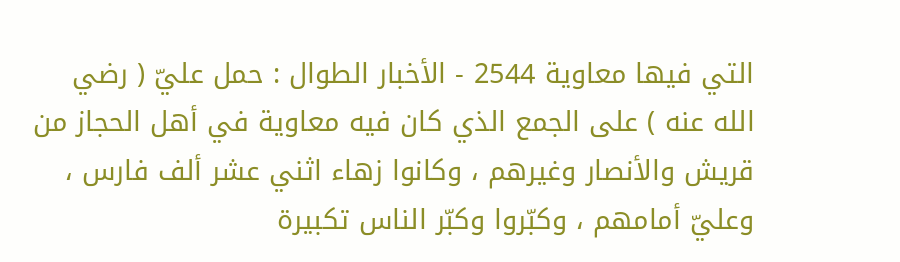التي فيها معاوية 2544 - الأخبار الطوال : حمل عليّ ( رضي الله عنه ) على الجمع الذي كان فيه معاوية في أهل الحجاز من قريش والأنصار وغيرهم ، وكانوا زهاء اثني عشر ألف فارس ، وعليّ أمامهم ، وكبّروا وكبّر الناس تكبيرة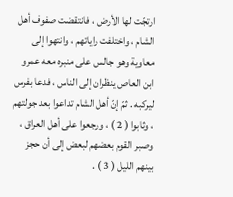ارتجّت لها الأرض ، فانتقضت صفوف أهل الشام ، واختلفت راياتهم ، وانتهوا إلى معاوية وهو جالس على منبره معه عمرو ابن العاص ينظران إلى الناس ، فدعا بفرس ليركبه . ثمّ إنّ أهل الشام تداعوا بعد جولتهم ، وثابوا ( 2 ) ، ورجعوا على أهل العراق ، وصبر القوم بعضهم لبعض إلى أن حجز بينهم الليل ( 3 ) .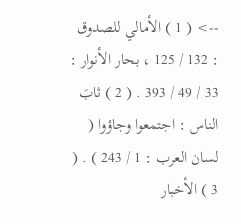--> ( 1 ) الأمالي للصدوق : 132 / 125 ، بحار الأنوار : 33 / 49 / 393 . ( 2 ) ثابَ الناس : اجتمعوا وجاؤوا ( لسان العرب : 1 / 243 ) . ( 3 ) الأخبار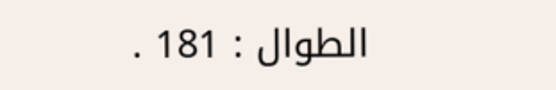الطوال : 181 .